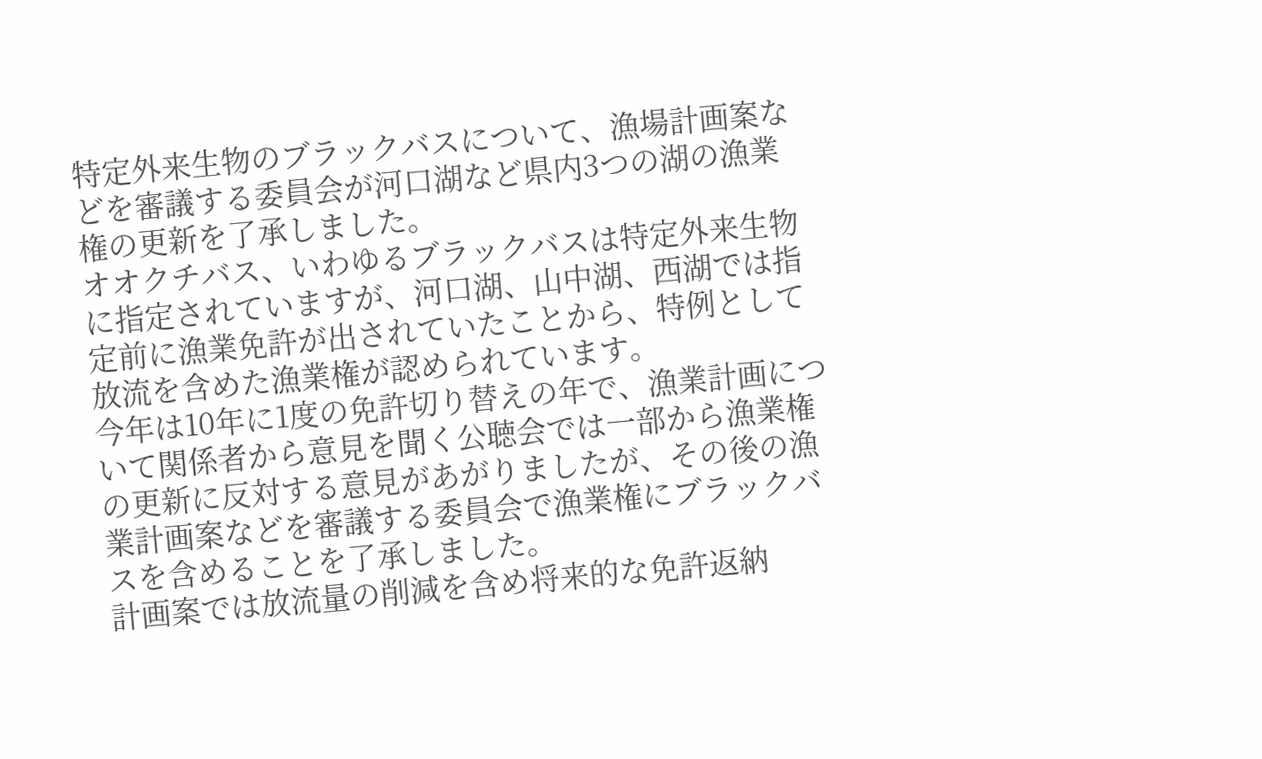特定外来生物のブラックバスについて、漁場計画案などを審議する委員会が河口湖など県内3つの湖の漁業権の更新を了承しました。
オオクチバス、いわゆるブラックバスは特定外来生物に指定されていますが、河口湖、山中湖、西湖では指定前に漁業免許が出されていたことから、特例として放流を含めた漁業権が認められています。
今年は10年に1度の免許切り替えの年で、漁業計画について関係者から意見を聞く公聴会では一部から漁業権の更新に反対する意見があがりましたが、その後の漁業計画案などを審議する委員会で漁業権にブラックバスを含めることを了承しました。
計画案では放流量の削減を含め将来的な免許返納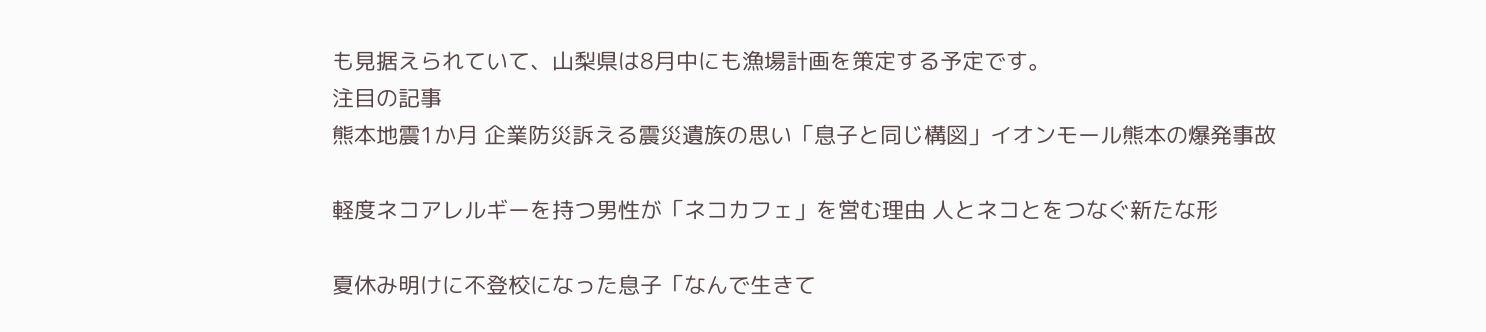も見据えられていて、山梨県は8月中にも漁場計画を策定する予定です。
注目の記事
熊本地震1か月 企業防災訴える震災遺族の思い「息子と同じ構図」イオンモール熊本の爆発事故

軽度ネコアレルギーを持つ男性が「ネコカフェ」を営む理由 人とネコとをつなぐ新たな形

夏休み明けに不登校になった息子「なんで生きて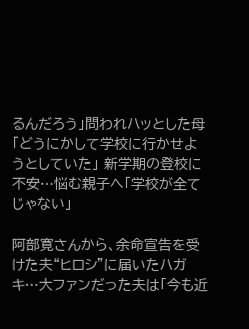るんだろう」問われハッとした母「どうにかして学校に行かせようとしていた」 新学期の登校に不安…悩む親子へ「学校が全てじゃない」

阿部寛さんから、余命宣告を受けた夫“ヒロシ”に届いたハガキ…大ファンだった夫は「今も近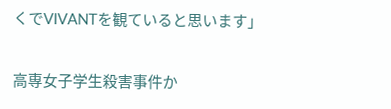くでVIVANTを観ていると思います」

高専女子学生殺害事件か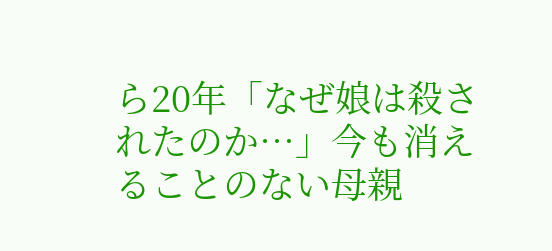ら20年「なぜ娘は殺されたのか…」今も消えることのない母親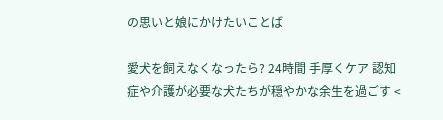の思いと娘にかけたいことば

愛犬を飼えなくなったら? 24時間 手厚くケア 認知症や介護が必要な犬たちが穏やかな余生を過ごす <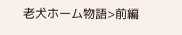老犬ホーム物語>前編